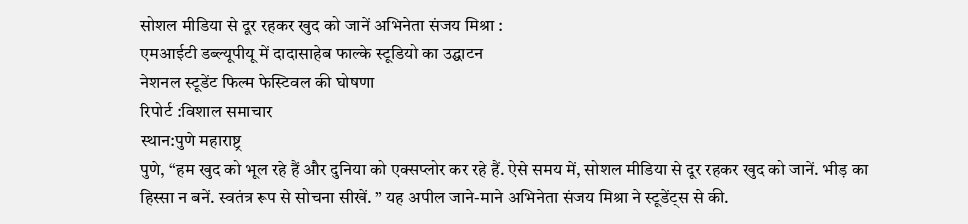सोशल मीडिया से दूर रहकर खुद को जानें अभिनेता संजय मिश्रा :
एमआईटी डब्ल्यूपीयू में दादासाहेब फाल्के स्टूडियो का उद्घाटन
नेशनल स्टूडेंट फिल्म फेस्टिवल की घोषणा
रिपोर्ट :विशाल समाचार
स्थान:पुणे महाराष्ट्र
पुणे, “हम खुद को भूल रहे हैं और दुनिया को एक्सप्लोर कर रहे हैं. ऐसे समय में, सोशल मीडिया से दूर रहकर खुद को जानें. भीड़ का हिस्सा न बनें. स्वतंत्र रूप से सोचना सीखें. ” यह अपील जाने-माने अभिनेता संजय मिश्रा ने स्टूडेंट्स से की.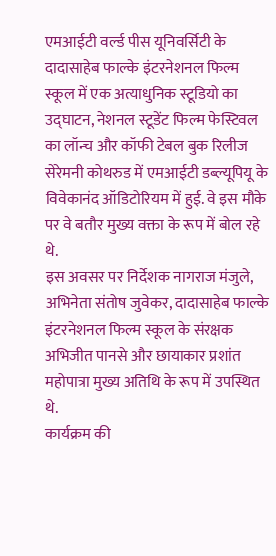एमआईटी वर्ल्ड पीस यूनिवर्सिटी के दादासाहेब फाल्के इंटरनेशनल फिल्म स्कूल में एक अत्याधुनिक स्टूडियो का उद्घाटन, नेशनल स्टूडेंट फिल्म फेस्टिवल का लॉन्च और कॉफी टेबल बुक रिलीज सेरेमनी कोथरुड में एमआईटी डब्ल्यूपियू के विवेकानंद ऑडिटोरियम में हुई. वे इस मौके पर वे बतौर मुख्य वक्ता के रूप में बोल रहे थे.
इस अवसर पर निर्देशक नागराज मंजुले, अभिनेता संतोष जुवेकर, दादासाहेब फाल्के इंटरनेशनल फिल्म स्कूल के संरक्षक अभिजीत पानसे और छायाकार प्रशांत महोपात्रा मुख्य अतिथि के रूप में उपस्थित थे.
कार्यक्रम की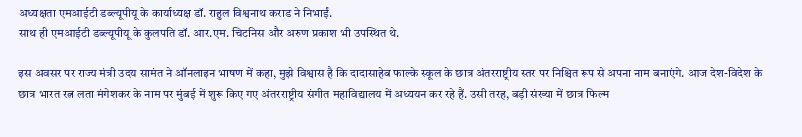अध्यक्षता एमआईटी डब्ल्यूपीयू के कार्याध्यक्ष डॉ. राहुल विश्वनाथ कराड ने निभाईं.
साथ ही एमआईटी डब्ल्यूपीयू के कुलपति डॉ. आर.एम. चिटनिस और अरुण प्रकाश भी उपस्थित थे.

इस अवसर पर राज्य मंत्री उदय सामंत ने ऑनलाइन भाषण में कहा, मुझे विश्वास है कि दादासाहेब फाल्के स्कूल के छात्र अंतरराष्ट्रीय स्तर पर निश्चित रूप से अपना नाम बनाएंगे. आज देश-विदेश के छात्र भारत रत्न लता मंगेशकर के नाम पर मुंबई में शुरू किए गए अंतरराष्ट्रीय संगीत महाविद्यालय में अध्ययन कर रहे हैं. उसी तरह, बड़ी संख्या में छात्र फिल्म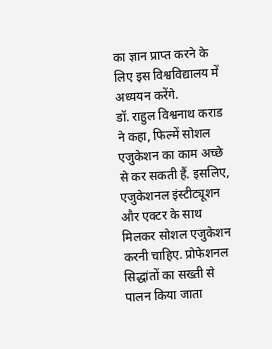का ज्ञान प्राप्त करने के लिए इस विश्वविद्यालय में अध्ययन करेंगे.
डॉ. राहुल विश्वनाथ कराड ने कहा, फिल्में सोशल एजुकेशन का काम अच्छे से कर सकती हैं. इसलिए, एजुकेशनल इंस्टीट्यूशन और एक्टर के साथ मिलकर सोशल एजुकेशन करनी चाहिए. प्रोफेशनल सिद्धांतों का सख्ती से पालन किया जाता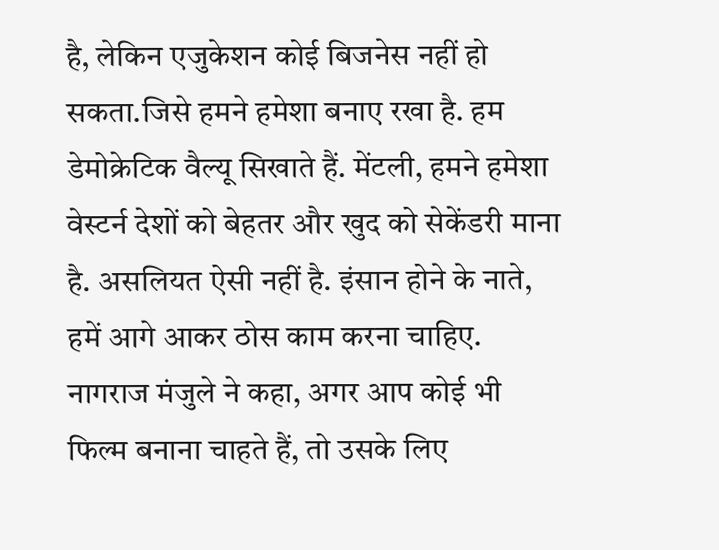है, लेकिन एजुकेशन कोई बिजनेस नहीं हो सकता.जिसे हमने हमेशा बनाए रखा है. हम डेमोक्रेटिक वैल्यू सिखाते हैं. मेंटली, हमने हमेशा वेस्टर्न देशों को बेहतर और खुद को सेकेंडरी माना है. असलियत ऐसी नहीं है. इंसान होने के नाते, हमें आगे आकर ठोस काम करना चाहिए.
नागराज मंजुले ने कहा, अगर आप कोई भी फिल्म बनाना चाहते हैं, तो उसके लिए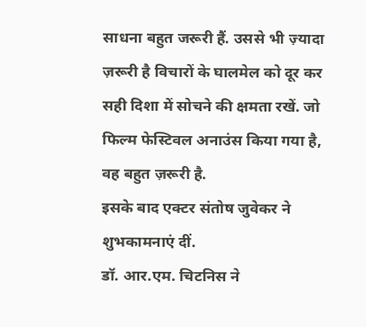साधना बहुत जरूरी हैं. उससे भी ज़्यादा ज़रूरी है विचारों के घालमेल को दूर कर सही दिशा में सोचने की क्षमता रखें. जो फिल्म फेस्टिवल अनाउंस किया गया है, वह बहुत ज़रूरी है.
इसके बाद एक्टर संतोष जुवेकर ने शुभकामनाएं दीं.
डॉ. आर.एम. चिटनिस ने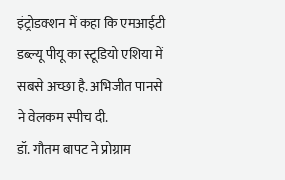इंट्रोडक्शन में कहा कि एमआईटी डब्ल्यू पीयू का स्टूडियो एशिया में सबसे अच्छा है. अभिजीत पानसे ने वेलकम स्पीच दी.
डॉ. गौतम बापट ने प्रोग्राम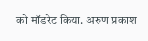को मॉडरेट किया. अरुण प्रकाश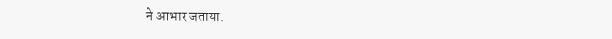ने आभार जताया.